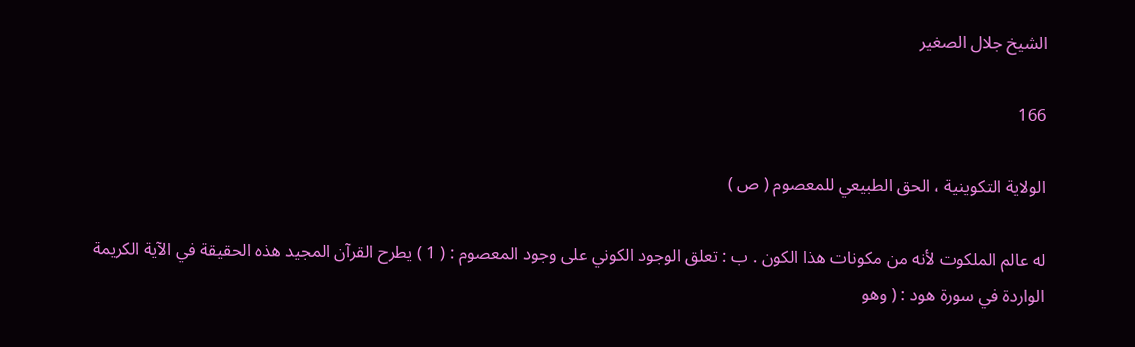الشيخ جلال الصغير

166

الولاية التكوينية ، الحق الطبيعي للمعصوم ( ص )

له عالم الملكوت لأنه من مكونات هذا الكون . ب : تعلق الوجود الكوني على وجود المعصوم : ( 1 ) يطرح القرآن المجيد هذه الحقيقة في الآية الكريمة الواردة في سورة هود : ( وهو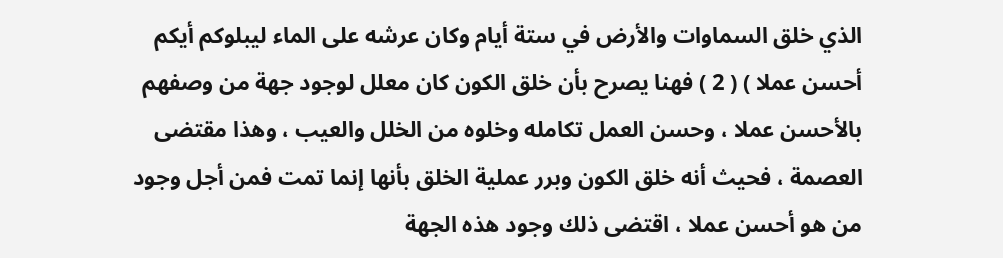الذي خلق السماوات والأرض في ستة أيام وكان عرشه على الماء ليبلوكم أيكم أحسن عملا ) ( 2 ) فهنا يصرح بأن خلق الكون كان معلل لوجود جهة من وصفهم بالأحسن عملا ، وحسن العمل تكامله وخلوه من الخلل والعيب ، وهذا مقتضى العصمة ، فحيث أنه خلق الكون وبرر عملية الخلق بأنها إنما تمت فمن أجل وجود من هو أحسن عملا ، اقتضى ذلك وجود هذه الجهة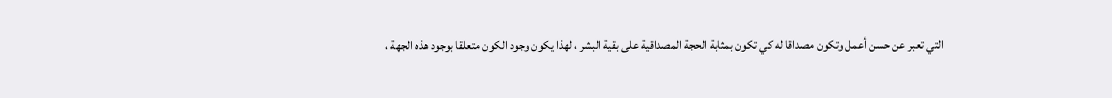التي تعبر عن حسن أعمل وتكون مصداقا له كي تكون بمثابة الحجة المصداقية على بقية البشر ، لهذا يكون وجود الكون متعلقا بوجود هذه الجهة ،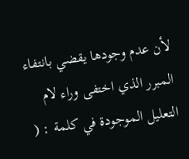لأن عدم وجودها يقضي بانتفاء المبرر الذي اختفى وراء لام التعليل الموجودة في كلمة : (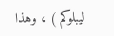ليبلوكم ) ، وهذا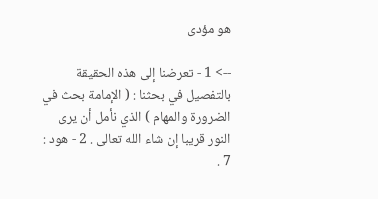هو مؤدى

--> 1 - تعرضنا إلى هذه الحقيقة بالتفصيل في بحثنا : ( الإمامة بحث في الضرورة والمهام ) الذي نأمل أن يرى النور قريبا إن شاء الله تعالى . 2 - هود : 7 .